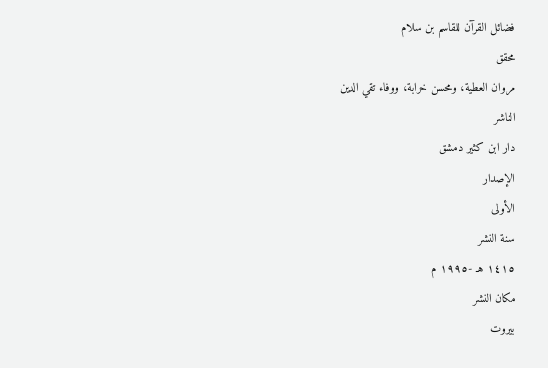فضائل القرآن للقاسم بن سلام
محقق
مروان العطية، ومحسن خرابة، ووفاء تقي الدين
الناشر
دار ابن كثير دمشق
الإصدار
الأولى
سنة النشر
١٤١٥ هـ -١٩٩٥ م
مكان النشر
بيروت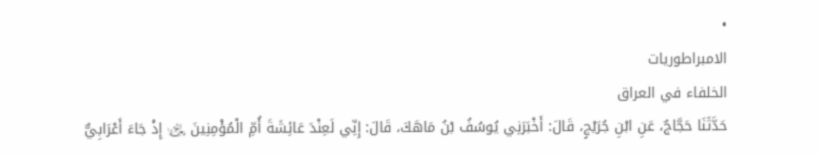•
الامبراطوريات
الخلفاء في العراق
حَدَّثَنَا حَجَّاجٌ، عَنِ ابْنِ جُرَيْجٍ، قَالَ: أَخْبَرَنِي يُوسُفُ بْنُ مَاهَكَ، قَالَ: إِنِّي لَعِنْدَ عَائِشَةَ أُمِّ الْمُؤْمِنِينَ ﵂ إِذْ جَاءَ أَعْرَابِيٌّ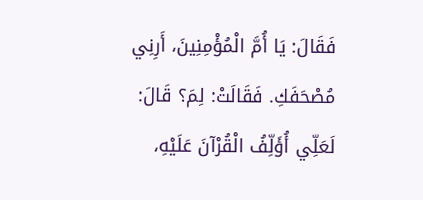فَقَالَ: يَا أُمَّ الْمُؤْمِنِينَ، أَرِنِي مُصْحَفَكِ. فَقَالَتْ: لِمَ؟ قَالَ: لَعَلِّي أُؤَلِّفُ الْقُرْآنَ عَلَيْهِ،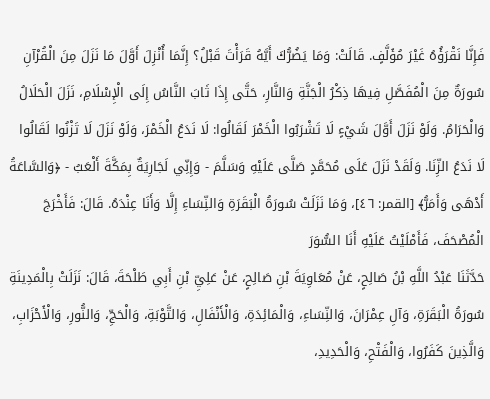فَإِنَّا نَقْرَؤُهُ غَيْرَ مُؤَلَّفٍ. قَالَتْ: وَمَا يَضُرُّكَ أَيَّهُ قَرَأْتَ قَبْلُ؟ إِنَّمَا أُنْزِلَ أَوَّلَ مَا نَزَلَ مِنَ الْقُرْآنِ سُورَةٌ مِنَ الْمُفَصَّلِ فِيهَا ذِكْرُ الْجَنَّةِ وَالنَّارِ، حَتَّى إِذَا ثَابَ النَّاسُ إِلَى الْإِسْلَامِ، نَزَلَ الْحَلَالُ وَالْحَرَامُ. وَلَوْ نَزَلَ أَوَّلَ شَيْءٍ لَا تَشْرَبُوا الْخَمْرَ لَقَالُوا: لَا نَدَعُ الْخَمْرَ، وَلَوْ نَزَلَ لَا تَزْنُوا لَقَالُوا لَا نَدَعُ الزِّنَا. وَلَقَدْ نَزَلَ عَلَى مُحَمَّدٍ صَلَّى عَلَيْهِ وَسَلَّمَ - وَإِنِّي لَجَارِيَةٌ بِمَكَّةَ أَلْعَبُ - ﴿وَالسَّاعَةُ أَدْهَى وَأَمَرُّ﴾ [القمر: ٤٦]، وَمَا نَزَلَتْ سُورَةُ الْبَقَرَةِ وَالنِّسَاءِ إِلَّا وَأَنَا عِنْدَهُ. قَالَ: فَأَخْرَجَ الْمُصْحَفَ، فَأَمْلَيْتُ عَلَيْهِ أَنَا السُّوَرَ
حَدَّثَنَا عَبْدُ اللَّهِ بْنُ صَالِحٍ، عَنْ مُعَاوِيَةَ بْنِ صَالِحٍ، عَنْ عَلِيِّ بْنِ أَبِي طَلْحَةَ، قَالَ: نَزَلَتْ بِالْمَدِينَةِ سُورَةُ الْبَقَرَةِ، وَآلِ عِمْرَانَ، وَالنِّسَاءِ، وَالْمَائِدَةِ، وَالْأَنْفَالِ، وَالتَّوْبَةِ، وَالْحَجِّ، وَالنُّورِ، وَالْأَحْزَابِ، وَالَّذِينَ كَفَرُوا، وَالْفَتْحِ، وَالْحَدِيدِ،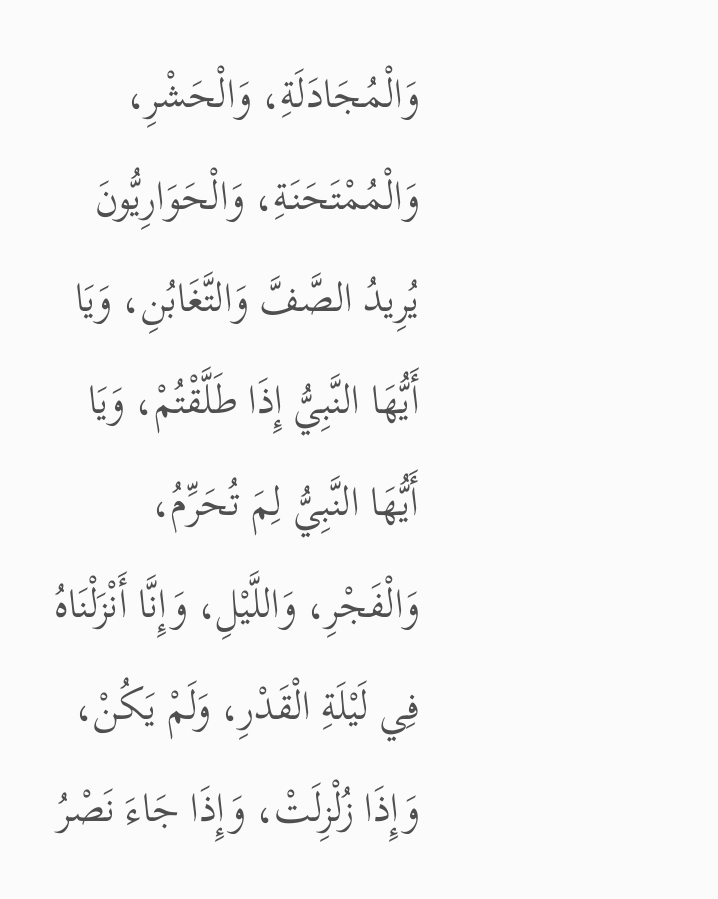وَالْمُجَادَلَةِ، وَالْحَشْرِ، وَالْمُمْتَحَنَةِ، وَالْحَوَارِيُّونَ يُرِيدُ الصَّفَّ وَالتَّغَابُنِ، وَيَا أَيُّهَا النَّبِيُّ إِذَا طَلَّقْتُمْ، وَيَا أَيُّهَا النَّبِيُّ لِمَ تُحَرِّمُ، وَالْفَجْرِ، وَاللَّيْلِ، وَإِنَّا أَنْزَلْنَاهُ فِي لَيْلَةِ الْقَدْرِ، وَلَمْ يَكُنْ، وَإِذَا زُلْزِلَتْ، وَإِذَا جَاءَ نَصْرُ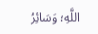اللَّهِ؛ وَسَائِرُ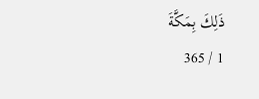ذَلِكَ بِمَكَّةَ
1 / 365